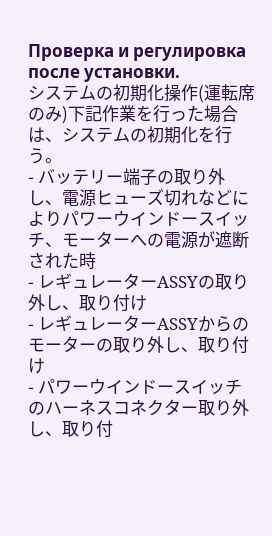Проверка и регулировка после установки.
システムの初期化操作(運転席のみ)下記作業を行った場合は、システムの初期化を行う。
- バッテリー端子の取り外し、電源ヒューズ切れなどによりパワーウインドースイッチ、モーターへの電源が遮断された時
- レギュレーターASSYの取り外し、取り付け
- レギュレーターASSYからのモーターの取り外し、取り付け
- パワーウインドースイッチのハーネスコネクター取り外し、取り付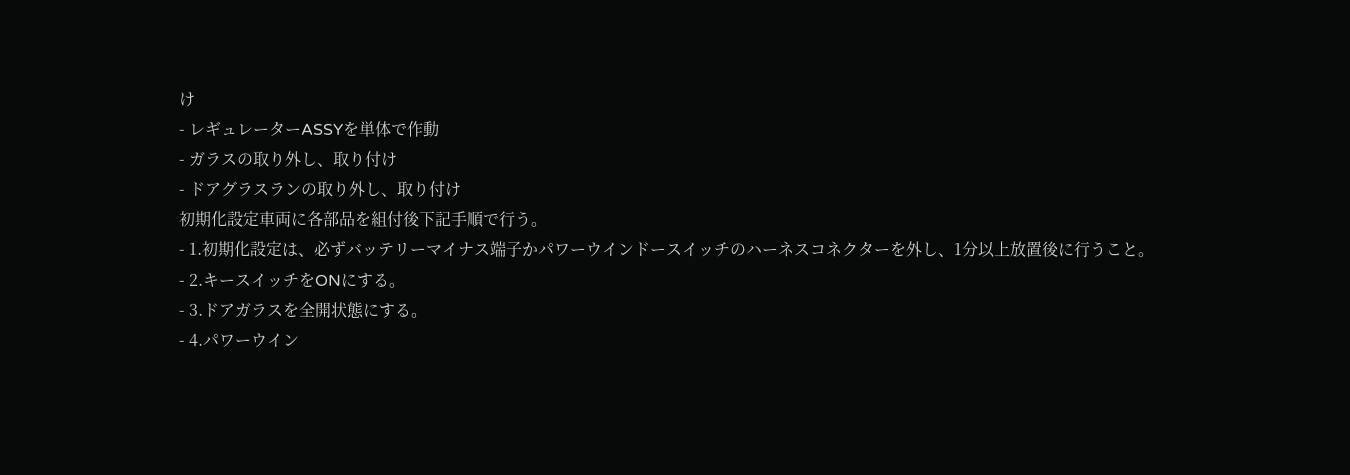け
- レギュレーターASSYを単体で作動
- ガラスの取り外し、取り付け
- ドアグラスランの取り外し、取り付け
初期化設定車両に各部品を組付後下記手順で行う。
- 1.初期化設定は、必ずバッテリーマイナス端子かパワーウインドースイッチのハーネスコネクターを外し、1分以上放置後に行うこと。
- 2.キースイッチをONにする。
- 3.ドアガラスを全開状態にする。
- 4.パワーウイン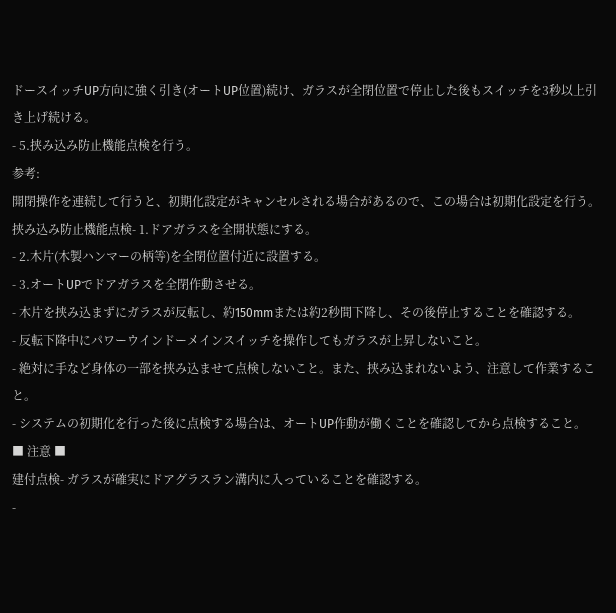ドースイッチUP方向に強く引き(オートUP位置)続け、ガラスが全閉位置で停止した後もスイッチを3秒以上引き上げ続ける。
- 5.挟み込み防止機能点検を行う。
参考:
開閉操作を連続して行うと、初期化設定がキャンセルされる場合があるので、この場合は初期化設定を行う。
挟み込み防止機能点検- 1.ドアガラスを全開状態にする。
- 2.木片(木製ハンマーの柄等)を全閉位置付近に設置する。
- 3.オートUPでドアガラスを全閉作動させる。
- 木片を挟み込まずにガラスが反転し、約150mmまたは約2秒間下降し、その後停止することを確認する。
- 反転下降中にパワーウインドーメインスイッチを操作してもガラスが上昇しないこと。
- 絶対に手など身体の一部を挟み込ませて点検しないこと。また、挟み込まれないよう、注意して作業すること。
- システムの初期化を行った後に点検する場合は、オートUP作動が働くことを確認してから点検すること。
■ 注意 ■
建付点検- ガラスが確実にドアグラスラン溝内に入っていることを確認する。
-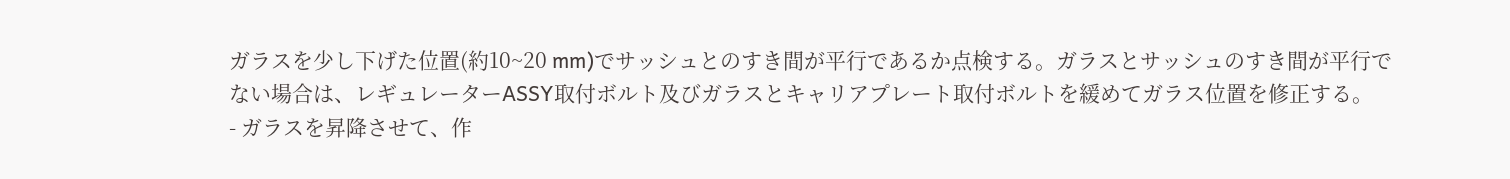ガラスを少し下げた位置(約10~20 mm)でサッシュとのすき間が平行であるか点検する。ガラスとサッシュのすき間が平行でない場合は、レギュレーターASSY取付ボルト及びガラスとキャリアプレート取付ボルトを緩めてガラス位置を修正する。
- ガラスを昇降させて、作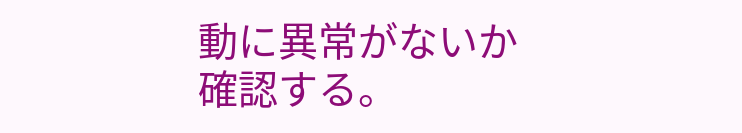動に異常がないか確認する。